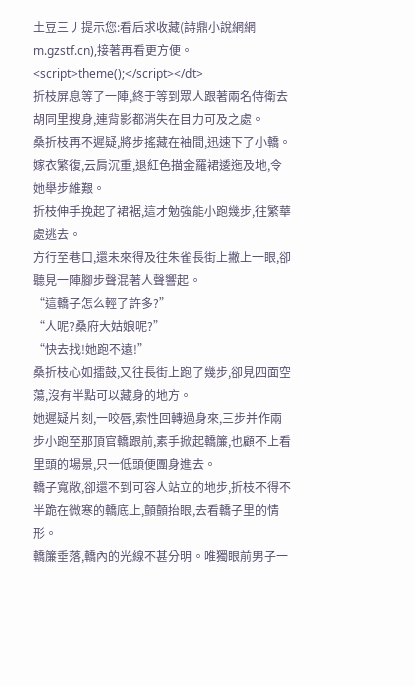土豆三丿提示您:看后求收藏(詩鼎小說網網m.gzstf.cn),接著再看更方便。
<script>theme();</script></dt>
折枝屏息等了一陣,終于等到眾人跟著兩名侍衛去胡同里搜身,連背影都消失在目力可及之處。
桑折枝再不遲疑,將步搖藏在袖間,迅速下了小轎。
嫁衣繁復,云肩沉重,退紅色描金羅裙逶迤及地,令她舉步維艱。
折枝伸手挽起了裙裾,這才勉強能小跑幾步,往繁華處逃去。
方行至巷口,還未來得及往朱雀長街上撇上一眼,卻聽見一陣腳步聲混著人聲響起。
“這轎子怎么輕了許多?”
“人呢?桑府大姑娘呢?”
“快去找!她跑不遠!”
桑折枝心如擂鼓,又往長街上跑了幾步,卻見四面空蕩,沒有半點可以藏身的地方。
她遲疑片刻,一咬唇,索性回轉過身來,三步并作兩步小跑至那頂官轎跟前,素手掀起轎簾,也顧不上看里頭的場景,只一低頭便團身進去。
轎子寬敞,卻還不到可容人站立的地步,折枝不得不半跪在微寒的轎底上,顫顫抬眼,去看轎子里的情形。
轎簾垂落,轎內的光線不甚分明。唯獨眼前男子一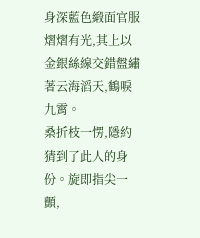身深藍色緞面官服熠熠有光,其上以金銀絲線交錯盤繡著云海滔天,鶴唳九霄。
桑折枝一愣,隱約猜到了此人的身份。旋即指尖一顫,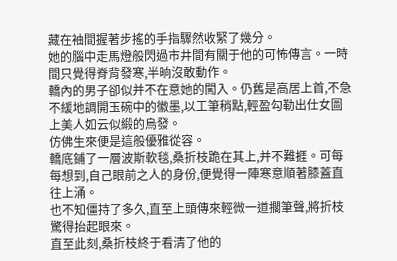藏在袖間握著步搖的手指驟然收緊了幾分。
她的腦中走馬燈般閃過市井間有關于他的可怖傳言。一時間只覺得脊背發寒,半晌沒敢動作。
轎內的男子卻似并不在意她的闖入。仍舊是高居上首,不急不緩地調開玉碗中的徽墨,以工筆稍點,輕盈勾勒出仕女圖上美人如云似緞的烏發。
仿佛生來便是這般優雅從容。
轎底鋪了一層波斯軟毯,桑折枝跪在其上,并不難捱。可每每想到,自己眼前之人的身份,便覺得一陣寒意順著膝蓋直往上涌。
也不知僵持了多久,直至上頭傳來輕微一道擱筆聲,將折枝驚得抬起眼來。
直至此刻,桑折枝終于看清了他的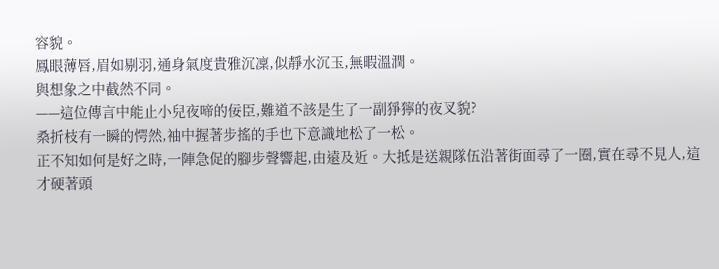容貌。
鳳眼薄唇,眉如剔羽,通身氣度貴雅沉凜,似靜水沉玉,無暇溫潤。
與想象之中截然不同。
——這位傳言中能止小兒夜啼的佞臣,難道不該是生了一副猙獰的夜叉貌?
桑折枝有一瞬的愕然,袖中握著步搖的手也下意識地松了一松。
正不知如何是好之時,一陣急促的腳步聲響起,由遠及近。大抵是送親隊伍沿著街面尋了一圈,實在尋不見人,這才硬著頭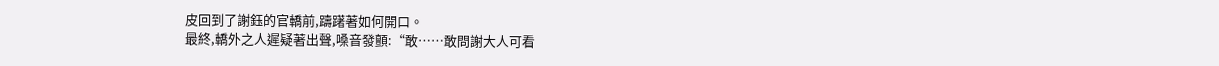皮回到了謝鈺的官轎前,躊躇著如何開口。
最終,轎外之人遲疑著出聲,嗓音發顫:“敢……敢問謝大人可看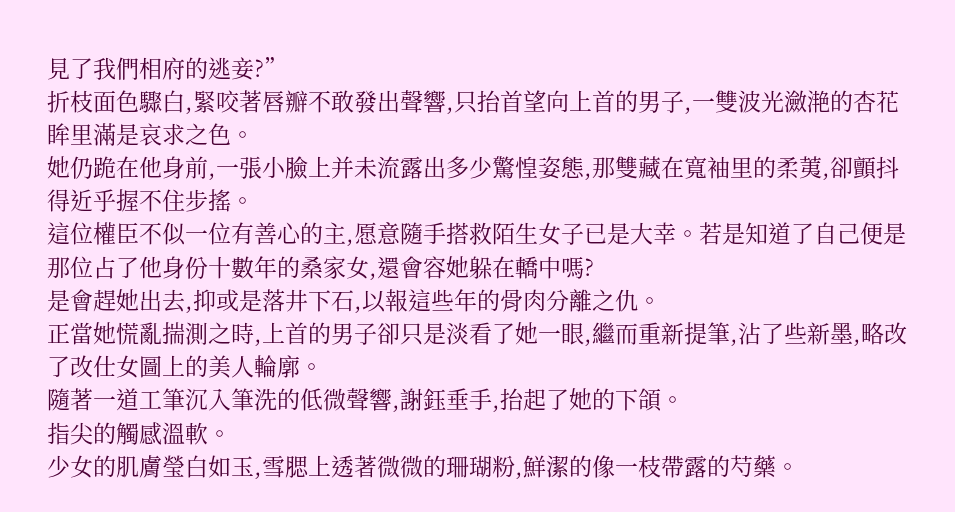見了我們相府的逃妾?”
折枝面色驟白,緊咬著唇瓣不敢發出聲響,只抬首望向上首的男子,一雙波光瀲滟的杏花眸里滿是哀求之色。
她仍跪在他身前,一張小臉上并未流露出多少驚惶姿態,那雙藏在寬袖里的柔荑,卻顫抖得近乎握不住步搖。
這位權臣不似一位有善心的主,愿意隨手搭救陌生女子已是大幸。若是知道了自己便是那位占了他身份十數年的桑家女,還會容她躲在轎中嗎?
是會趕她出去,抑或是落井下石,以報這些年的骨肉分離之仇。
正當她慌亂揣測之時,上首的男子卻只是淡看了她一眼,繼而重新提筆,沾了些新墨,略改了改仕女圖上的美人輪廓。
隨著一道工筆沉入筆洗的低微聲響,謝鈺垂手,抬起了她的下頜。
指尖的觸感溫軟。
少女的肌膚瑩白如玉,雪腮上透著微微的珊瑚粉,鮮潔的像一枝帶露的芍藥。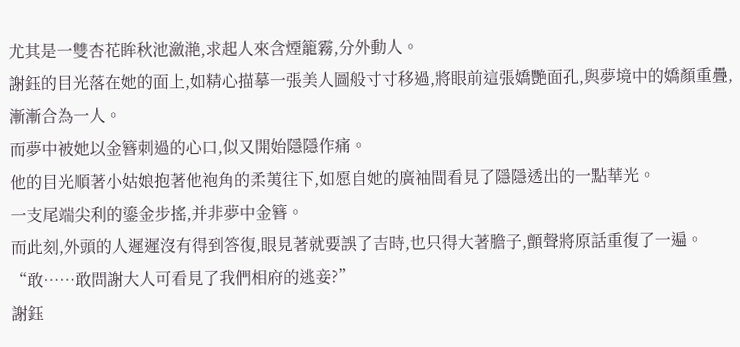尤其是一雙杏花眸秋池瀲滟,求起人來含煙籠霧,分外動人。
謝鈺的目光落在她的面上,如精心描摹一張美人圖般寸寸移過,將眼前這張嬌艷面孔,與夢境中的嬌顏重疊,漸漸合為一人。
而夢中被她以金簪刺過的心口,似又開始隱隱作痛。
他的目光順著小姑娘抱著他袍角的柔荑往下,如愿自她的廣袖間看見了隱隱透出的一點華光。
一支尾端尖利的鎏金步搖,并非夢中金簪。
而此刻,外頭的人遲遲沒有得到答復,眼見著就要誤了吉時,也只得大著膽子,顫聲將原話重復了一遍。
“敢……敢問謝大人可看見了我們相府的逃妾?”
謝鈺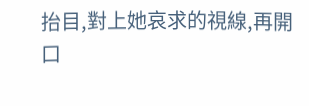抬目,對上她哀求的視線,再開口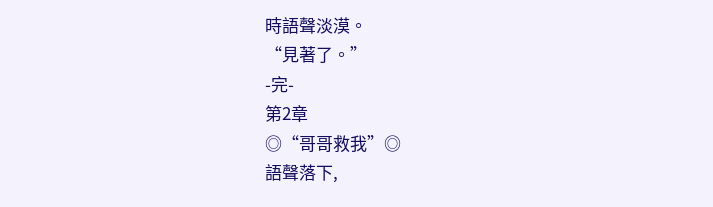時語聲淡漠。
“見著了。”
-完-
第2章
◎“哥哥救我”◎
語聲落下,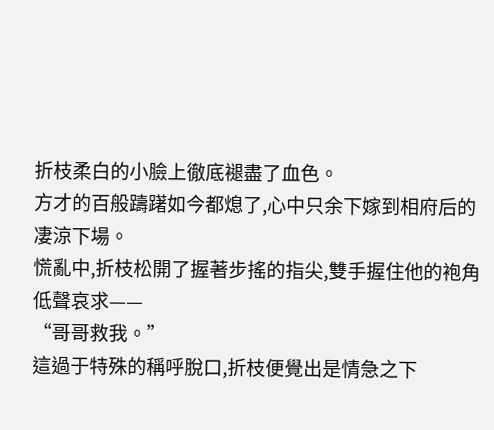折枝柔白的小臉上徹底褪盡了血色。
方才的百般躊躇如今都熄了,心中只余下嫁到相府后的凄涼下場。
慌亂中,折枝松開了握著步搖的指尖,雙手握住他的袍角低聲哀求——
“哥哥救我。”
這過于特殊的稱呼脫口,折枝便覺出是情急之下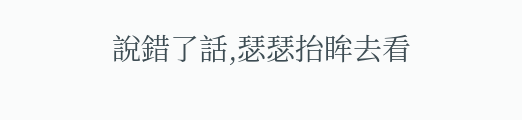說錯了話,瑟瑟抬眸去看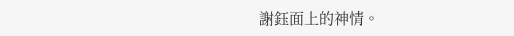謝鈺面上的神情。